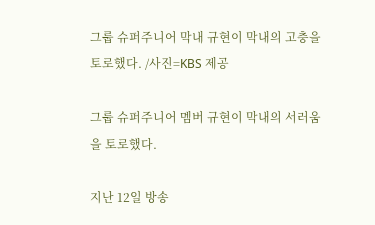그룹 슈퍼주니어 막내 규현이 막내의 고충을 토로했다. /사진=KBS 제공

그룹 슈퍼주니어 멤버 규현이 막내의 서러움을 토로했다.

지난 12일 방송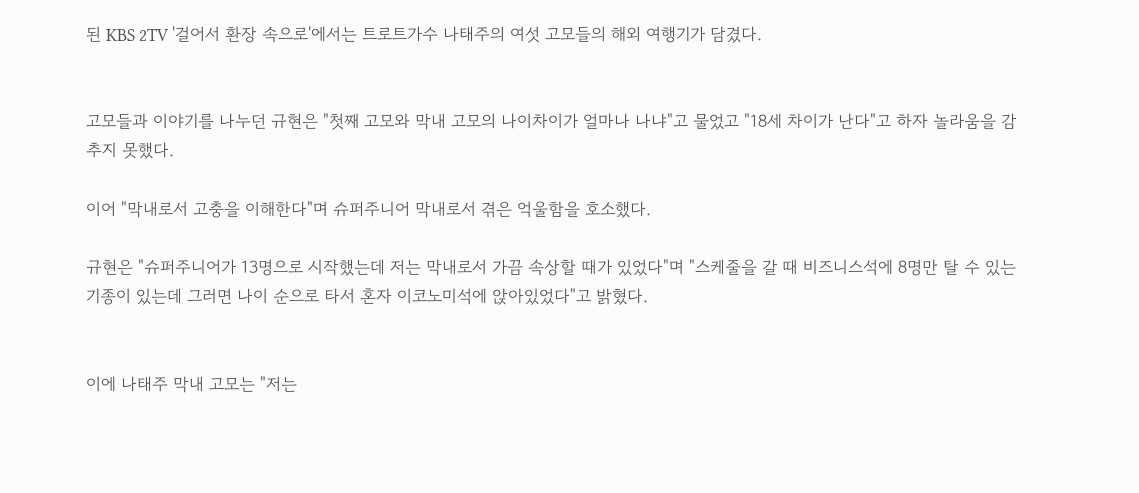된 KBS 2TV '걸어서 환장 속으로'에서는 트로트가수 나태주의 여섯 고모들의 해외 여행기가 담겼다.


고모들과 이야기를 나누던 규현은 "첫째 고모와 막내 고모의 나이차이가 얼마나 나냐"고 물었고 "18세 차이가 난다"고 하자 놀라움을 감추지 못했다.

이어 "막내로서 고충을 이해한다"며 슈퍼주니어 막내로서 겪은 억울함을 호소했다.

규현은 "슈퍼주니어가 13명으로 시작했는데 저는 막내로서 가끔 속상할 때가 있었다"며 "스케줄을 갈 때 비즈니스석에 8명만 탈 수 있는 기종이 있는데 그러면 나이 순으로 타서 혼자 이코노미석에 앉아있었다"고 밝혔다.


이에 나태주 막내 고모는 "저는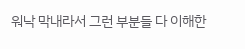워낙 막내라서 그런 부분들 다 이해한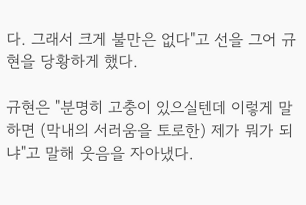다. 그래서 크게 불만은 없다"고 선을 그어 규현을 당황하게 했다.

규현은 "분명히 고충이 있으실텐데 이렇게 말하면 (막내의 서러움을 토로한) 제가 뭐가 되냐"고 말해 웃음을 자아냈다.